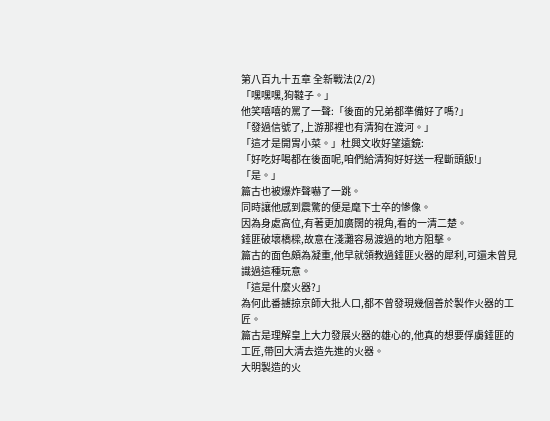第八百九十五章 全新戰法(2/2)
「嘿嘿嘿,狗韃子。」
他笑嘻嘻的罵了一聲:「後面的兄弟都準備好了嗎?」
「發過信號了,上游那裡也有清狗在渡河。」
「這才是開胃小菜。」杜興文收好望遠鏡:
「好吃好喝都在後面呢,咱們給清狗好好送一程斷頭飯!」
「是。」
篇古也被爆炸聲嚇了一跳。
同時讓他感到震驚的便是麾下士卒的慘像。
因為身處高位,有著更加廣闊的視角,看的一清二楚。
錘匪破壞橋樑,故意在淺灘容易渡過的地方阻擊。
篇古的面色頗為凝重,他早就領教過錘匪火器的犀利,可還未曾見識過這種玩意。
「這是什麼火器?」
為何此番擄掠京師大批人口,都不曾發現幾個善於製作火器的工匠。
篇古是理解皇上大力發展火器的雄心的,他真的想要俘虜錘匪的工匠,帶回大清去造先進的火器。
大明製造的火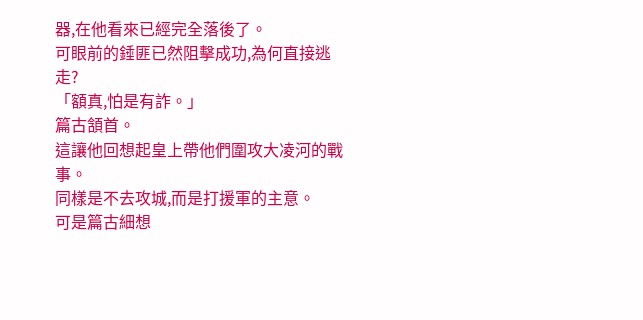器,在他看來已經完全落後了。
可眼前的錘匪已然阻擊成功,為何直接逃走?
「額真,怕是有詐。」
篇古頷首。
這讓他回想起皇上帶他們圍攻大凌河的戰事。
同樣是不去攻城,而是打援軍的主意。
可是篇古細想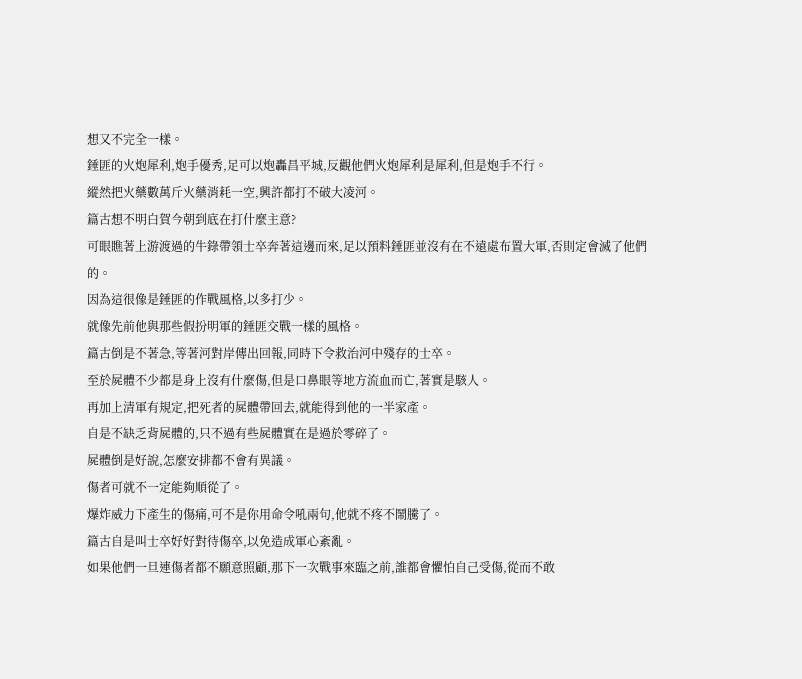想又不完全一樣。
錘匪的火炮犀利,炮手優秀,足可以炮轟昌平城,反觀他們火炮犀利是犀利,但是炮手不行。
縱然把火藥數萬斤火藥消耗一空,興許都打不破大凌河。
篇古想不明白賀今朝到底在打什麼主意?
可眼瞧著上游渡過的牛錄帶領士卒奔著這邊而來,足以預料錘匪並沒有在不遠處布置大軍,否則定會滅了他們的。
因為這很像是錘匪的作戰風格,以多打少。
就像先前他與那些假扮明軍的錘匪交戰一樣的風格。
篇古倒是不著急,等著河對岸傳出回報,同時下令救治河中殘存的士卒。
至於屍體不少都是身上沒有什麼傷,但是口鼻眼等地方流血而亡,著實是駭人。
再加上清軍有規定,把死者的屍體帶回去,就能得到他的一半家產。
自是不缺乏背屍體的,只不過有些屍體實在是過於零碎了。
屍體倒是好說,怎麼安排都不會有異議。
傷者可就不一定能夠順從了。
爆炸威力下產生的傷痛,可不是你用命令吼兩句,他就不疼不鬧騰了。
篇古自是叫士卒好好對待傷卒,以免造成軍心紊亂。
如果他們一旦連傷者都不願意照顧,那下一次戰事來臨之前,誰都會懼怕自己受傷,從而不敢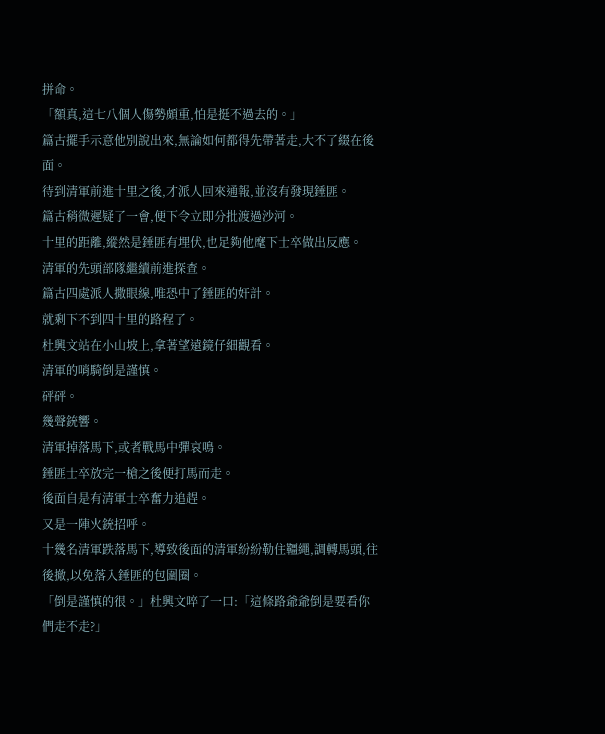拼命。
「額真,這七八個人傷勢頗重,怕是挺不過去的。」
篇古擺手示意他別說出來,無論如何都得先帶著走,大不了綴在後面。
待到清軍前進十里之後,才派人回來通報,並沒有發現錘匪。
篇古稍微遲疑了一會,便下令立即分批渡過沙河。
十里的距離,縱然是錘匪有埋伏,也足夠他麾下士卒做出反應。
清軍的先頭部隊繼續前進探查。
篇古四處派人撒眼線,唯恐中了錘匪的奸計。
就剩下不到四十里的路程了。
杜興文站在小山坡上,拿著望遠鏡仔細觀看。
清軍的哨騎倒是謹慎。
砰砰。
幾聲銃響。
清軍掉落馬下,或者戰馬中彈哀鳴。
錘匪士卒放完一槍之後便打馬而走。
後面自是有清軍士卒奮力追趕。
又是一陣火銃招呼。
十幾名清軍跌落馬下,導致後面的清軍紛紛勒住韁繩,調轉馬頭,往後撤,以免落入錘匪的包圍圈。
「倒是謹慎的很。」杜興文啐了一口:「這條路爺爺倒是要看你們走不走?」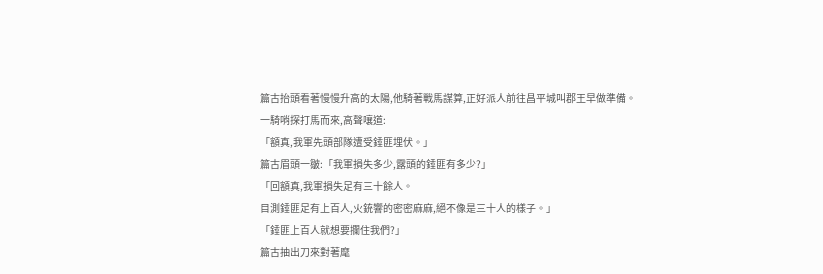篇古抬頭看著慢慢升高的太陽,他騎著戰馬謀算,正好派人前往昌平城叫郡王早做準備。
一騎哨探打馬而來,高聲嚷道:
「額真,我軍先頭部隊遭受錘匪埋伏。」
篇古眉頭一皺:「我軍損失多少,露頭的錘匪有多少?」
「回額真,我軍損失足有三十餘人。
目測錘匪足有上百人,火銃響的密密麻麻,絕不像是三十人的樣子。」
「錘匪上百人就想要攔住我們?」
篇古抽出刀來對著麾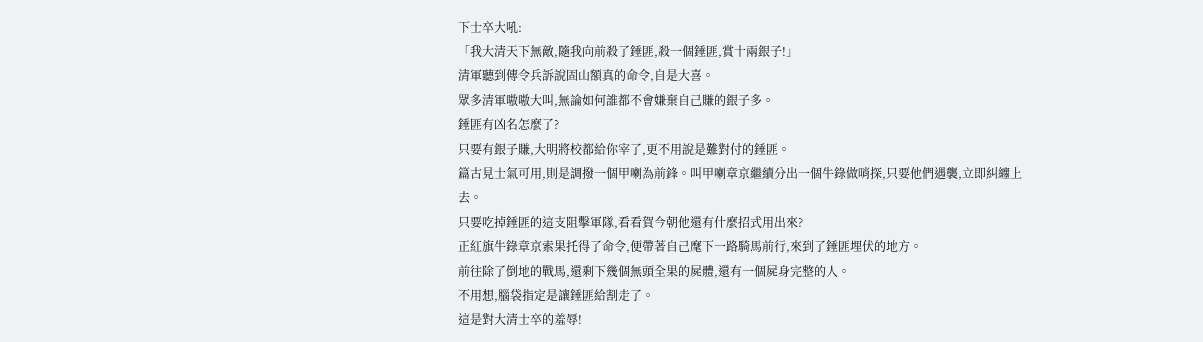下士卒大吼:
「我大清天下無敵,隨我向前殺了錘匪,殺一個錘匪,賞十兩銀子!」
清軍聽到傳令兵訴說固山額真的命令,自是大喜。
眾多清軍嗷嗷大叫,無論如何誰都不會嫌棄自己賺的銀子多。
錘匪有凶名怎麼了?
只要有銀子賺,大明將校都給你宰了,更不用說是難對付的錘匪。
篇古見士氣可用,則是調撥一個甲喇為前鋒。叫甲喇章京繼續分出一個牛錄做哨探,只要他們遇襲,立即糾纏上去。
只要吃掉錘匪的這支阻擊軍隊,看看賀今朝他還有什麼招式用出來?
正紅旗牛錄章京索果托得了命令,便帶著自己麾下一路騎馬前行,來到了錘匪埋伏的地方。
前往除了倒地的戰馬,還剩下幾個無頭全果的屍體,還有一個屍身完整的人。
不用想,腦袋指定是讓錘匪給割走了。
這是對大清士卒的羞辱!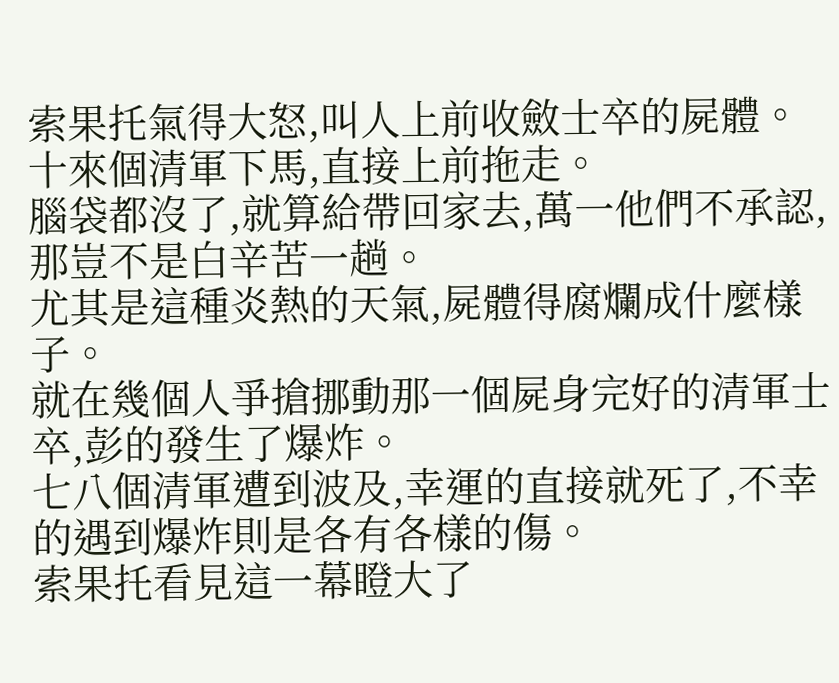索果托氣得大怒,叫人上前收斂士卒的屍體。
十來個清軍下馬,直接上前拖走。
腦袋都沒了,就算給帶回家去,萬一他們不承認,那豈不是白辛苦一趟。
尤其是這種炎熱的天氣,屍體得腐爛成什麼樣子。
就在幾個人爭搶挪動那一個屍身完好的清軍士卒,彭的發生了爆炸。
七八個清軍遭到波及,幸運的直接就死了,不幸的遇到爆炸則是各有各樣的傷。
索果托看見這一幕瞪大了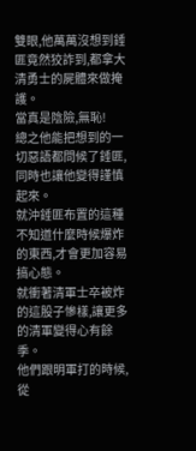雙眼,他萬萬沒想到錘匪竟然狡詐到,都拿大清勇士的屍體來做掩護。
當真是陰險,無恥!
總之他能把想到的一切惡語都問候了錘匪,同時也讓他變得謹慎起來。
就沖錘匪布置的這種不知道什麼時候爆炸的東西,才會更加容易搞心態。
就衝著清軍士卒被炸的這股子慘樣,讓更多的清軍變得心有餘季。
他們跟明軍打的時候,從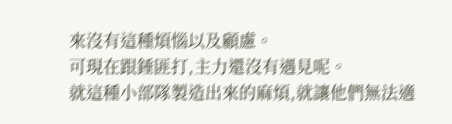來沒有這種煩惱以及顧慮。
可現在跟錘匪打,主力還沒有遇見呢。
就這種小部隊製造出來的麻煩,就讓他們無法適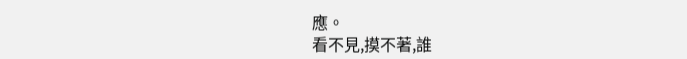應。
看不見,摸不著,誰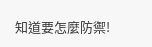知道要怎麼防禦!